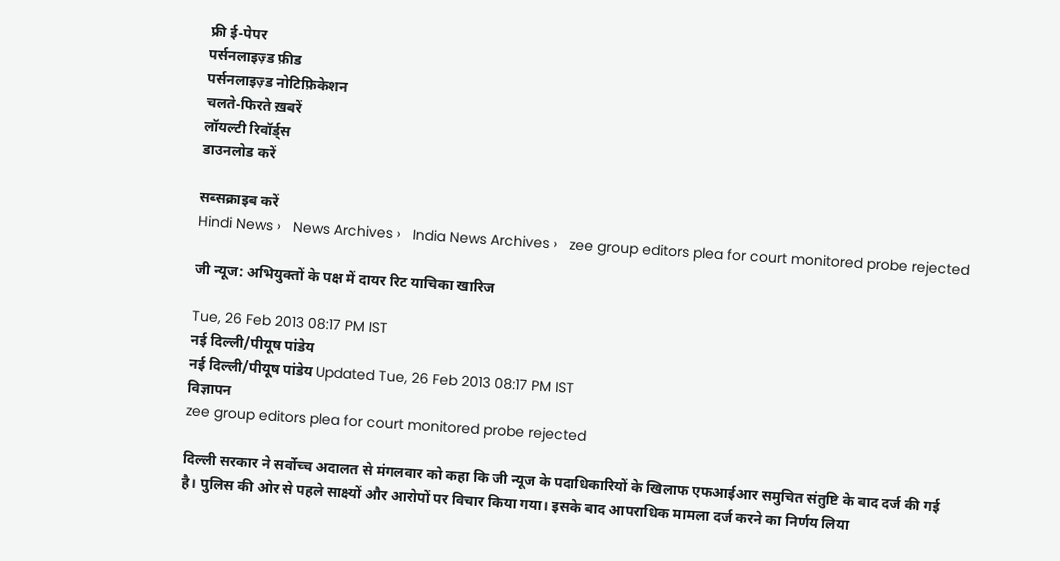फ्री ई-पेपर
पर्सनलाइज़्ड फ़ीड
पर्सनलाइज़्ड नोटिफ़िकेशन
चलते-फिरते ख़बरें
लॉयल्टी रिवॉर्ड्स
डाउनलोड करें

सब्सक्राइब करें
Hindi News ›   News Archives ›   India News Archives ›   zee group editors plea for court monitored probe rejected

जी न्यूज: अभियुक्तों के पक्ष में दायर रिट याचिका खारिज

Tue, 26 Feb 2013 08:17 PM IST
नई दिल्ली/पीयूष पांडेय
नई दिल्ली/पीयूष पांडेय Updated Tue, 26 Feb 2013 08:17 PM IST
विज्ञापन
zee group editors plea for court monitored probe rejected

दिल्ली सरकार ने सर्वोच्च अदालत से मंगलवार को कहा कि जी न्यूज के पदाधिकारियों के खिलाफ एफआईआर समुचित संतुष्टि के बाद दर्ज की गई है। पुलिस की ओर से पहले साक्ष्यों और आरोपों पर विचार किया गया। इसके बाद आपराधिक मामला दर्ज करने का निर्णय लिया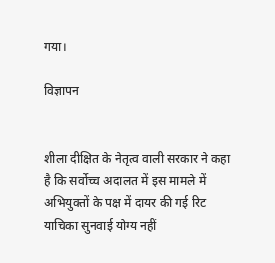गया।

विज्ञापन


शीला दीक्षित के नेतृत्व वाली सरकार ने कहा है कि सर्वोच्च अदालत में इस मामले में अभियुक्तों के पक्ष में दायर की गई रिट याचिका सुनवाई योग्य नहीं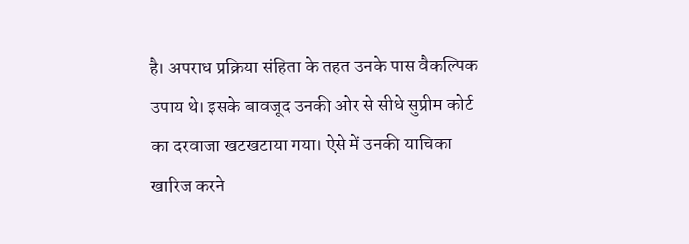है। अपराध प्रक्रिया संहिता के तहत उनके पास वैकल्पिक उपाय थे। इसके बावजूद उनकी ओर से सीधे सुप्रीम कोर्ट का दरवाजा खटखटाया गया। ऐसे में उनकी याचिका खारिज करने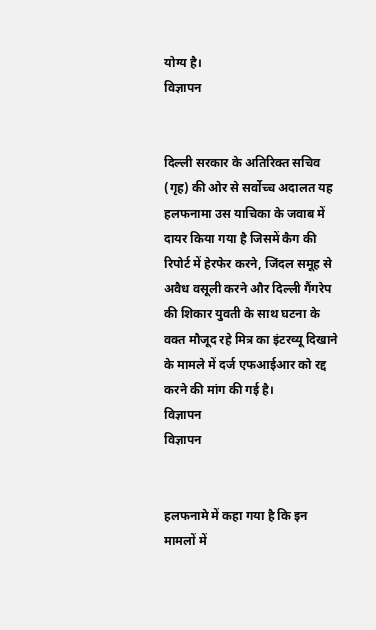योग्य है।
विज्ञापन


दिल्ली सरकार के अतिरिक्त सचिव (गृह) की ओर से सर्वोच्च अदालत यह हलफनामा उस याचिका के जवाब में दायर किया गया है जिसमें कैग की रिपोर्ट में हेरफेर करने, जिंदल समूह से अवैध वसूली करने और दिल्ली गैंगरेप की शिकार युवती के साथ घटना के वक्त मौजूद रहे मित्र का इंटरव्यू दिखाने के मामले में दर्ज एफआईआर को रद्द करने की मांग की गई है।
विज्ञापन
विज्ञापन


हलफनामे में कहा गया है कि इन मामलों में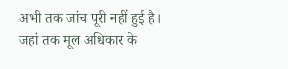अभी तक जांच पूरी नहीं हुई है। जहां तक मूल अधिकार के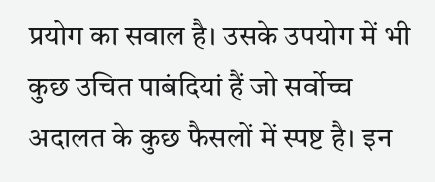प्रयोग का सवाल है। उसके उपयोग में भी कुछ उचित पाबंदियां हैं जो सर्वोच्च अदालत के कुछ फैसलों में स्पष्ट है। इन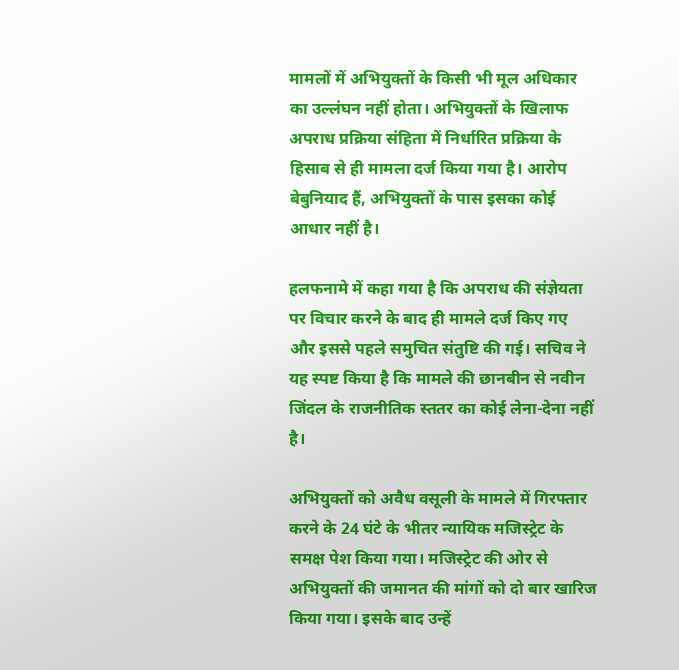मामलों में अभियुक्तों के किसी भी मूल अधिकार का उल्लंघन नहीं होता। अभियुक्तों के खिलाफ अपराध प्रक्रिया संहिता में निर्धारित प्रक्रिया के हिसाब से ही मामला दर्ज किया गया है। आरोप बेबुनियाद हैं, अभियुक्तों के पास इसका कोई आधार नहीं है।

हलफनामे में कहा गया है कि अपराध की संज्ञेयता पर विचार करने के बाद ही मामले दर्ज किए गए और इससे पहले समुचित संतुष्टि की गई। सचिव ने यह स्पष्ट किया है कि मामले की छानबीन से नवीन जिंदल के राजनीतिक स्ततर का कोई लेना-देना नहीं है।

अभियुक्तों को अवैध वसूली के मामले में गिरफ्तार करने के 24 घंटे के भीतर न्यायिक मजिस्ट्रेट के समक्ष पेश किया गया। मजिस्ट्रेट की ओर से अभियुक्तों की जमानत की मांगों को दो बार खारिज किया गया। इसके बाद उन्हें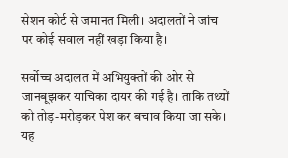सेशन कोर्ट से जमानत मिली। अदालतों ने जांच पर कोई सवाल नहीं खड़ा किया है।

सर्वोच्च अदालत में अभियुक्तों की ओर से जानबूझकर याचिका दायर की गई है। ताकि तथ्यों को तोड़-मरोड़कर पेश कर बचाव किया जा सके। यह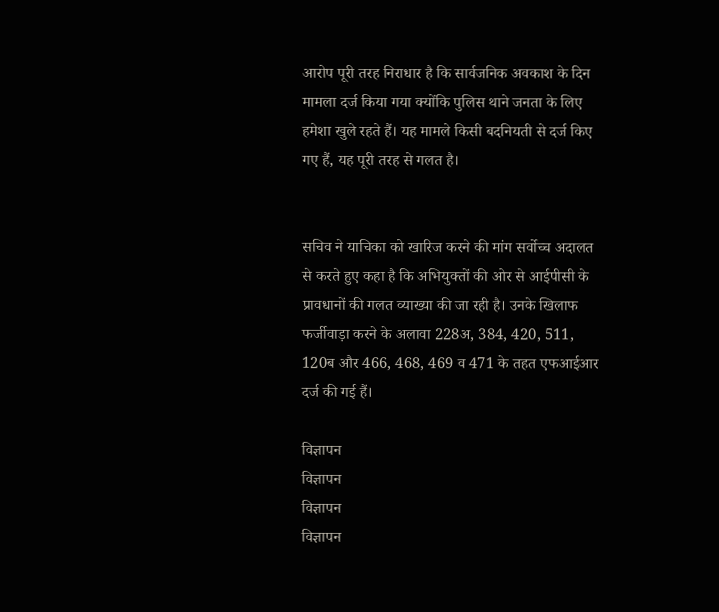आरोप पूरी तरह निराधार है कि सार्वजनिक अवकाश के दिन मामला दर्ज किया गया क्योंकि पुलिस थाने जनता के लिए हमेशा खुले रहते हैं। यह मामले किसी बदनियती से दर्ज किए गए हैं, यह पूरी तरह से गलत है।


सचिव ने याचिका को खारिज करने की मांग सर्वोच्च अदालत से करते हुए कहा है कि अभियुक्तों की ओर से आईपीसी के प्रावधानों की गलत व्याख्या की जा रही है। उनके खिलाफ फर्जीवाड़ा करने के अलावा 228अ, 384, 420, 511, 120ब और 466, 468, 469 व 471 के तहत एफआईआर दर्ज की गई हैं।

विज्ञापन
विज्ञापन
विज्ञापन
विज्ञापन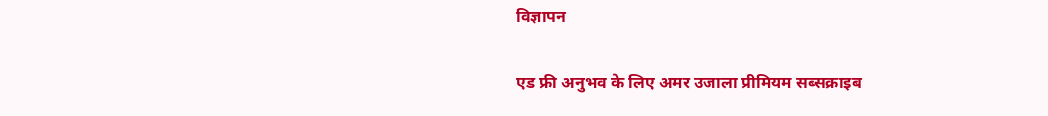विज्ञापन

एड फ्री अनुभव के लिए अमर उजाला प्रीमियम सब्सक्राइब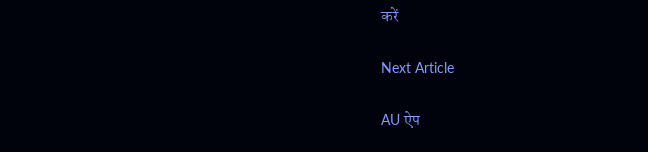करें

Next Article

AU ऐप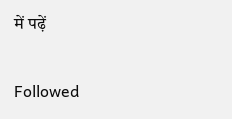में पढ़ें

Followed